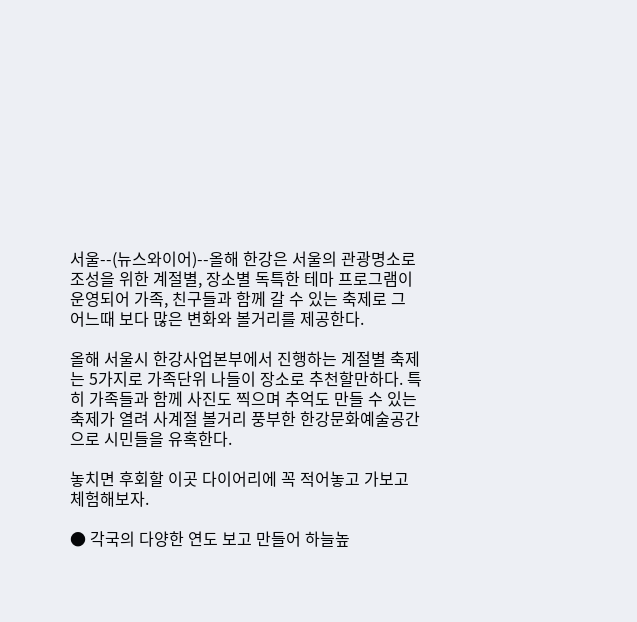서울--(뉴스와이어)--올해 한강은 서울의 관광명소로 조성을 위한 계절별, 장소별 독특한 테마 프로그램이 운영되어 가족, 친구들과 함께 갈 수 있는 축제로 그 어느때 보다 많은 변화와 볼거리를 제공한다.

올해 서울시 한강사업본부에서 진행하는 계절별 축제는 5가지로 가족단위 나들이 장소로 추천할만하다. 특히 가족들과 함께 사진도 찍으며 추억도 만들 수 있는 축제가 열려 사계절 볼거리 풍부한 한강문화예술공간으로 시민들을 유혹한다.

놓치면 후회할 이곳 다이어리에 꼭 적어놓고 가보고 체험해보자.

● 각국의 다양한 연도 보고 만들어 하늘높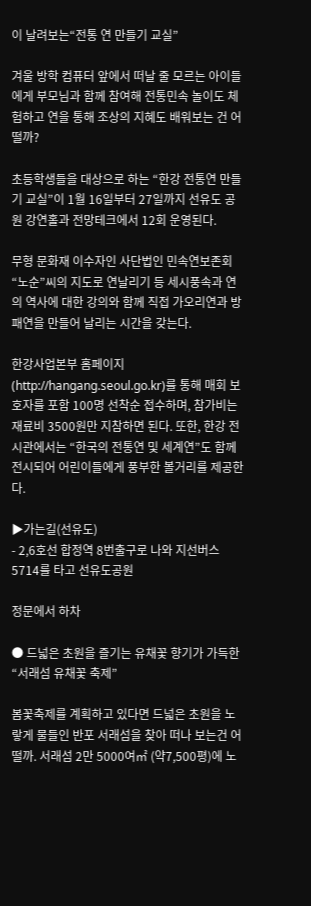이 날려보는“전통 연 만들기 교실”

겨울 방학 컴퓨터 앞에서 떠날 줄 모르는 아이들에게 부모님과 함께 참여해 전통민속 놀이도 체험하고 연을 통해 조상의 지혜도 배워보는 건 어떨까?

초등학생들을 대상으로 하는 “한강 전통연 만들기 교실”이 1월 16일부터 27일까지 선유도 공원 강연홀과 전망테크에서 12회 운영된다.

무형 문화재 이수자인 사단법인 민속연보존회“노순”씨의 지도로 연날리기 등 세시풍속과 연의 역사에 대한 강의와 함께 직접 가오리연과 방패연을 만들어 날리는 시간을 갖는다.

한강사업본부 홈페이지(http://hangang.seoul.go.kr)를 통해 매회 보호자를 포함 100명 선착순 접수하며, 참가비는 재료비 3500원만 지참하면 된다. 또한, 한강 전시관에서는 “한국의 전통연 및 세계연”도 함께 전시되어 어린이들에게 풍부한 볼거리를 제공한다.

▶가는길(선유도)
- 2,6호선 합정역 8번출구로 나와 지선버스 5714를 타고 선유도공원

정문에서 하차

● 드넓은 초원을 즐기는 유채꽃 향기가 가득한“서래섬 유채꽃 축제”

봄꽃축제를 계획하고 있다면 드넓은 초원을 노랗게 물들인 반포 서래섬을 찾아 떠나 보는건 어떨까. 서래섬 2만 5000여㎡ (약7,500평)에 노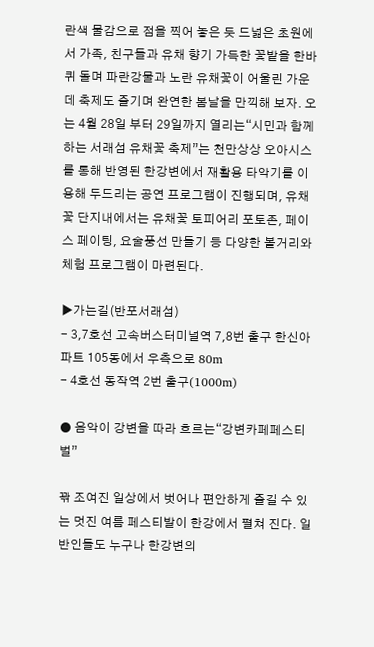란색 물감으로 점을 찍어 놓은 듯 드넓은 초원에서 가족, 친구들과 유채 향기 가득한 꽃밭을 한바퀴 돌며 파란강물과 노란 유채꽃이 어울린 가운데 축제도 즐기며 완연한 봄날을 만끽해 보자. 오는 4월 28일 부터 29일까지 열리는“시민과 함께 하는 서래섬 유채꽃 축제”는 천만상상 오아시스를 통해 반영된 한강변에서 재활용 타악기를 이용해 두드리는 공연 프로그램이 진행되며, 유채꽃 단지내에서는 유채꽃 토피어리 포토존, 페이스 페이팅, 요술풍선 만들기 등 다양한 볼거리와 체험 프로그램이 마련된다.

▶가는길(반포서래섬)
- 3,7호선 고속버스터미널역 7,8번 출구 한신아파트 105동에서 우측으로 80m
- 4호선 동작역 2번 출구(1000m)

● 음악이 강변을 따라 흐르는“강변카페페스티벌”

꽊 조여진 일상에서 벗어나 편안하게 즐길 수 있는 멋진 여름 페스티발이 한강에서 펼쳐 진다. 일반인들도 누구나 한강변의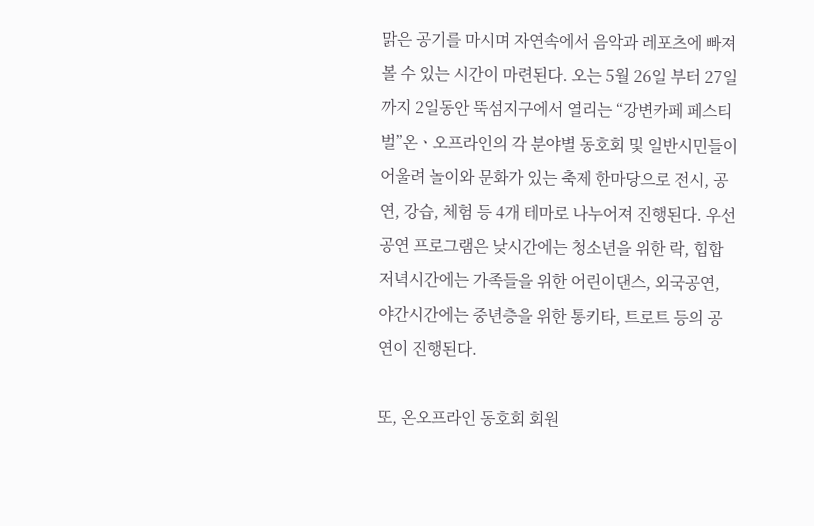맑은 공기를 마시며 자연속에서 음악과 레포츠에 빠져 볼 수 있는 시간이 마련된다. 오는 5월 26일 부터 27일까지 2일동안 뚝섬지구에서 열리는 “강변카페 페스티벌”온ㆍ오프라인의 각 분야별 동호회 및 일반시민들이 어울려 놀이와 문화가 있는 축제 한마당으로 전시, 공연, 강습, 체험 등 4개 테마로 나누어져 진행된다. 우선 공연 프로그램은 낮시간에는 청소년을 위한 락, 힙합 저녁시간에는 가족들을 위한 어린이댄스, 외국공연, 야간시간에는 중년층을 위한 통키타, 트로트 등의 공연이 진행된다.

또, 온오프라인 동호회 회원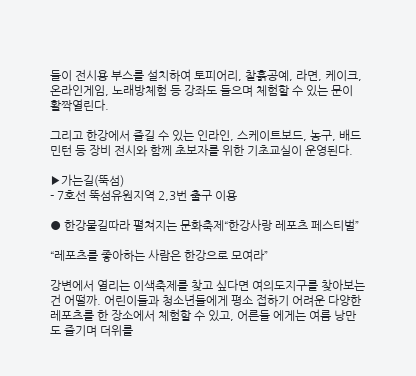들이 전시용 부스를 설치하여 토피어리, 찰흙공예, 라면, 케이크, 온라인게임, 노래방체험 등 강좌도 들으며 체험할 수 있는 문이 활짝열린다.

그리고 한강에서 즐길 수 있는 인라인, 스케이트보드, 농구, 배드민턴 등 장비 전시와 함께 초보자를 위한 기초교실이 운영된다.

▶가는길(뚝섬)
- 7호선 뚝섬유원지역 2,3번 출구 이용

● 한강물길따라 펼쳐지는 문화축제“한강사랑 레포츠 페스티벌”

“레포츠를 좋아하는 사람은 한강으로 모여라”

강변에서 열리는 이색축제를 찾고 싶다면 여의도지구를 찾아보는건 어떨까. 어린이들과 청소년들에게 평소 접하기 어려운 다양한 레포츠를 한 장소에서 체험할 수 있고, 어른들 에게는 여름 낭만도 즐기며 더위를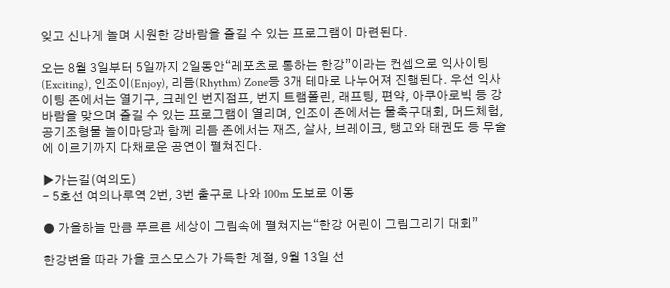잊고 신나게 놀며 시원한 강바람을 즐길 수 있는 프로그램이 마련된다.

오는 8월 3일부터 5일까지 2일동안“레포츠로 통하는 한강”이라는 컨셉으로 익사이팅(Exciting), 인조이(Enjoy), 리듬(Rhythm) Zone등 3개 테마로 나누어져 진행된다. 우선 익사이팅 존에서는 열기구, 크레인 번지점프, 번지 트램폴린, 래프팅, 편약, 아쿠아로빅 등 강바람을 맞으며 즐길 수 있는 프로그램이 열리며, 인조이 존에서는 물축구대회, 머드체험, 공기조형물 놀이마당과 함께 리듬 존에서는 재즈, 살사, 브레이크, 탱고와 태권도 등 무술에 이르기까지 다채로운 공연이 펼쳐진다.

▶가는길(여의도)
- 5호선 여의나루역 2번, 3번 출구로 나와 100m 도보로 이동

● 가을하늘 만큼 푸르른 세상이 그림속에 펼쳐지는“한강 어린이 그림그리기 대회”

한강변을 따라 가을 코스모스가 가득한 계절, 9월 13일 선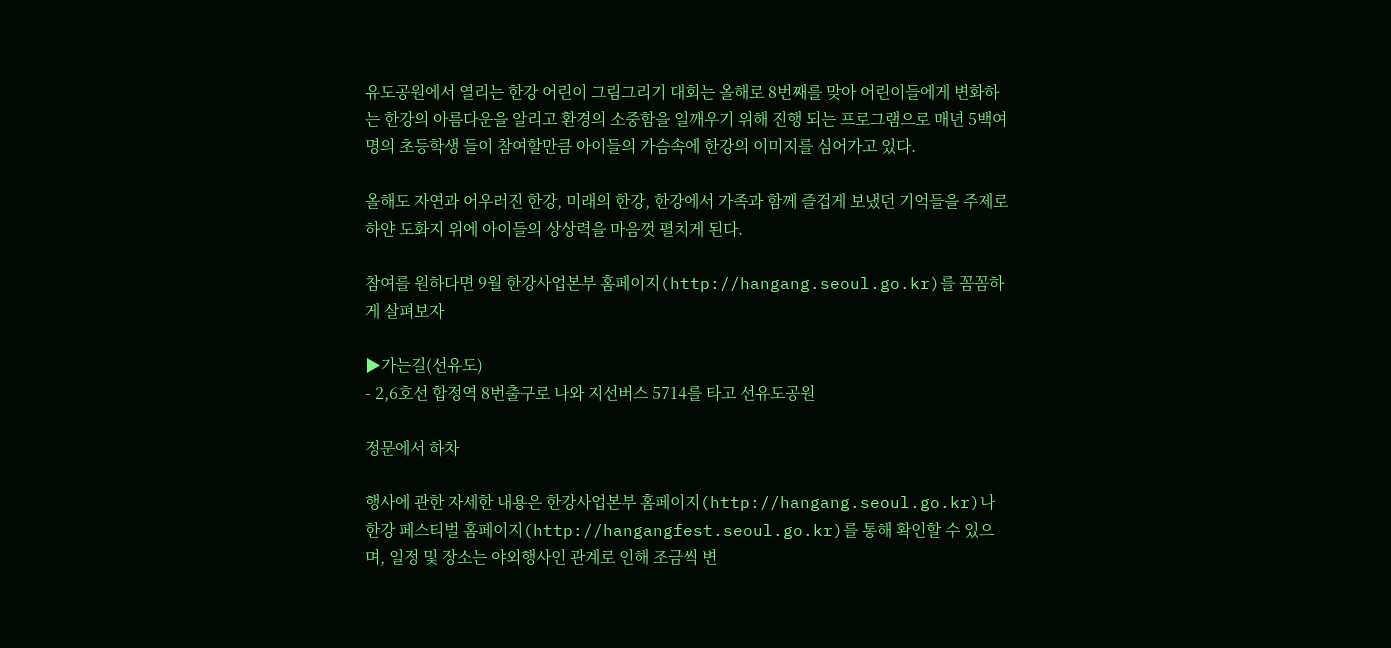유도공원에서 열리는 한강 어린이 그림그리기 대회는 올해로 8번째를 맞아 어린이들에게 변화하는 한강의 아름다운을 알리고 환경의 소중함을 일깨우기 위해 진행 되는 프로그램으로 매년 5백여명의 초등학생 들이 참여할만큼 아이들의 가슴속에 한강의 이미지를 심어가고 있다.

올해도 자연과 어우러진 한강, 미래의 한강, 한강에서 가족과 함께 즐겁게 보냈던 기억들을 주제로 하얀 도화지 위에 아이들의 상상력을 마음껏 펼치게 된다.

참여를 원하다면 9월 한강사업본부 홈페이지(http://hangang.seoul.go.kr)를 꼼꼼하게 살펴보자

▶가는길(선유도)
- 2,6호선 합정역 8번출구로 나와 지선버스 5714를 타고 선유도공원

정문에서 하차

행사에 관한 자세한 내용은 한강사업본부 홈페이지(http://hangang.seoul.go.kr)나 한강 페스티벌 홈페이지(http://hangangfest.seoul.go.kr)를 통해 확인할 수 있으며, 일정 및 장소는 야외행사인 관계로 인해 조금씩 변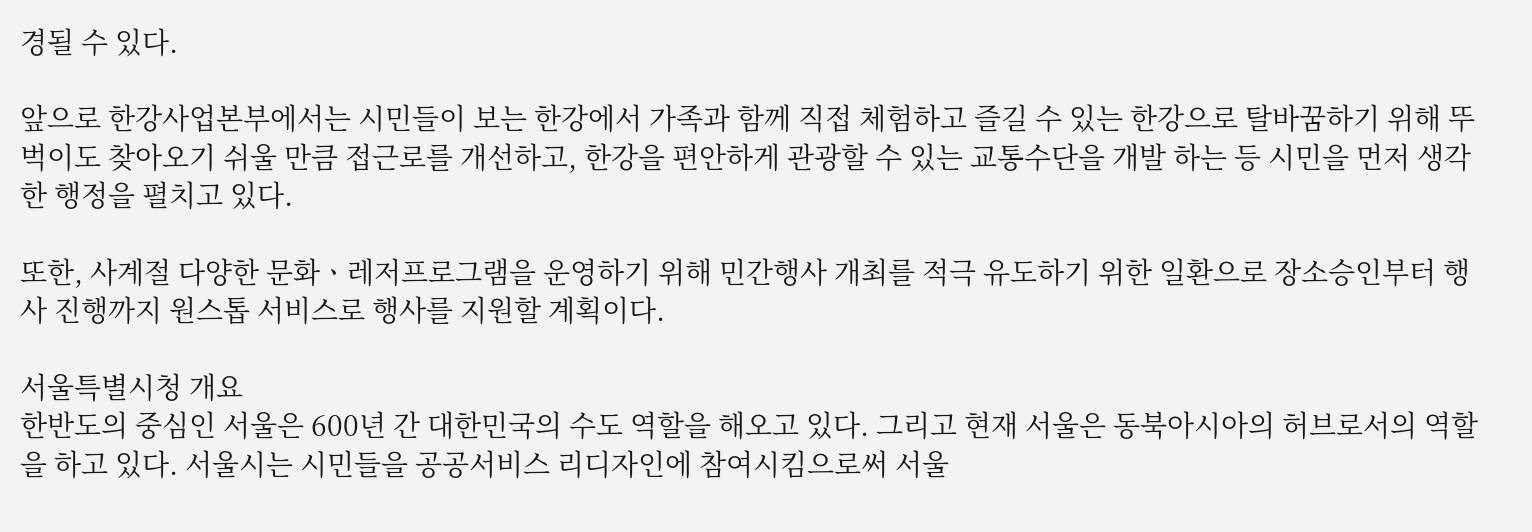경될 수 있다.

앞으로 한강사업본부에서는 시민들이 보는 한강에서 가족과 함께 직접 체험하고 즐길 수 있는 한강으로 탈바꿈하기 위해 뚜벅이도 찾아오기 쉬울 만큼 접근로를 개선하고, 한강을 편안하게 관광할 수 있는 교통수단을 개발 하는 등 시민을 먼저 생각한 행정을 펼치고 있다.

또한, 사계절 다양한 문화ㆍ레저프로그램을 운영하기 위해 민간행사 개최를 적극 유도하기 위한 일환으로 장소승인부터 행사 진행까지 원스톱 서비스로 행사를 지원할 계획이다.

서울특별시청 개요
한반도의 중심인 서울은 600년 간 대한민국의 수도 역할을 해오고 있다. 그리고 현재 서울은 동북아시아의 허브로서의 역할을 하고 있다. 서울시는 시민들을 공공서비스 리디자인에 참여시킴으로써 서울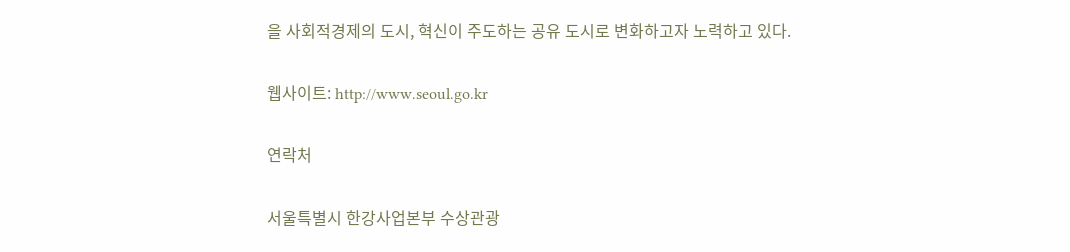을 사회적경제의 도시, 혁신이 주도하는 공유 도시로 변화하고자 노력하고 있다.

웹사이트: http://www.seoul.go.kr

연락처

서울특별시 한강사업본부 수상관광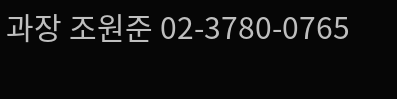과장 조원준 02-3780-0765